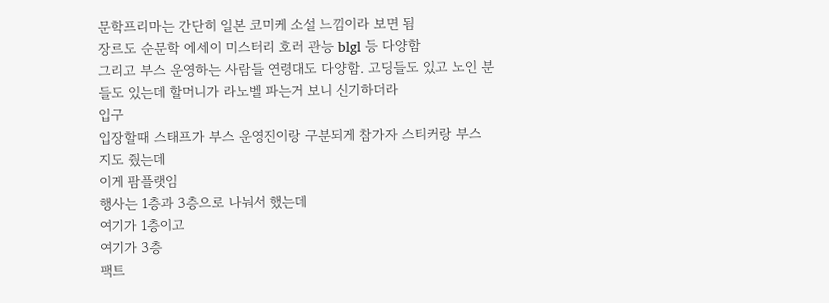문학프리마는 간단히 일본 코미케 소설 느낌이라 보면 됨
장르도 순문학 에세이 미스터리 호러 관능 blgl 등 다양함
그리고 부스 운영하는 사람들 연령대도 다양함. 고딩들도 있고 노인 분들도 있는데 할머니가 라노벨 파는거 보니 신기하더라
입구
입장할때 스태프가 부스 운영진이랑 구분되게 참가자 스티커랑 부스 지도 줬는데
이게 팜플랫임
행사는 1층과 3층으로 나눠서 했는데
여기가 1층이고
여기가 3층
팩트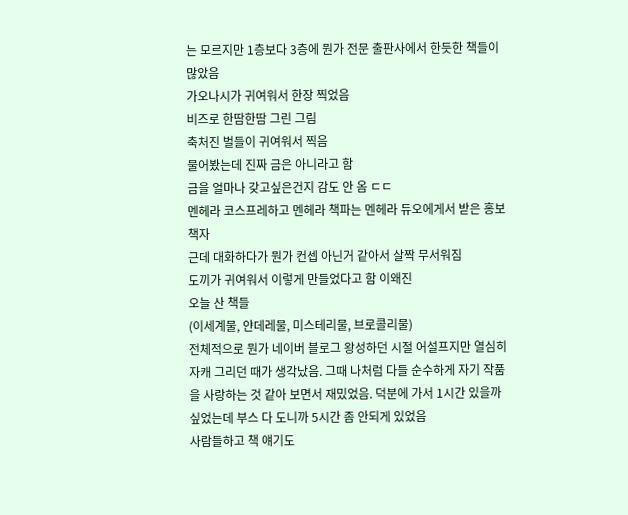는 모르지만 1층보다 3층에 뭔가 전문 출판사에서 한듯한 책들이 많았음
가오나시가 귀여워서 한장 찍었음
비즈로 한땀한땀 그린 그림
축처진 벌들이 귀여워서 찍음
물어봤는데 진짜 금은 아니라고 함
금을 얼마나 갖고싶은건지 감도 안 옴 ㄷㄷ
멘헤라 코스프레하고 멘헤라 책파는 멘헤라 듀오에게서 받은 홍보책자
근데 대화하다가 뭔가 컨셉 아닌거 같아서 살짝 무서워짐
도끼가 귀여워서 이렇게 만들었다고 함 이왜진
오늘 산 책들
(이세계물, 얀데레물, 미스테리물, 브로콜리물)
전체적으로 뭔가 네이버 블로그 왕성하던 시절 어설프지만 열심히 자캐 그리던 때가 생각났음. 그때 나처럼 다들 순수하게 자기 작품을 사랑하는 것 같아 보면서 재밌었음. 덕분에 가서 1시간 있을까 싶었는데 부스 다 도니까 5시간 좀 안되게 있었음
사람들하고 책 얘기도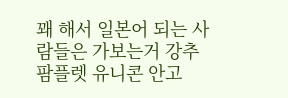꽤 해서 일본어 되는 사람들은 가보는거 강추
팜플렛 유니콘 안고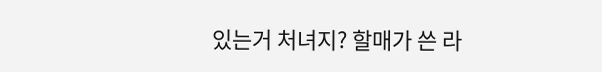있는거 처녀지? 할매가 쓴 라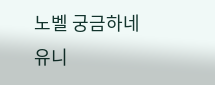노벨 궁금하네
유니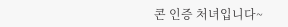콘 인증 처녀입니다~